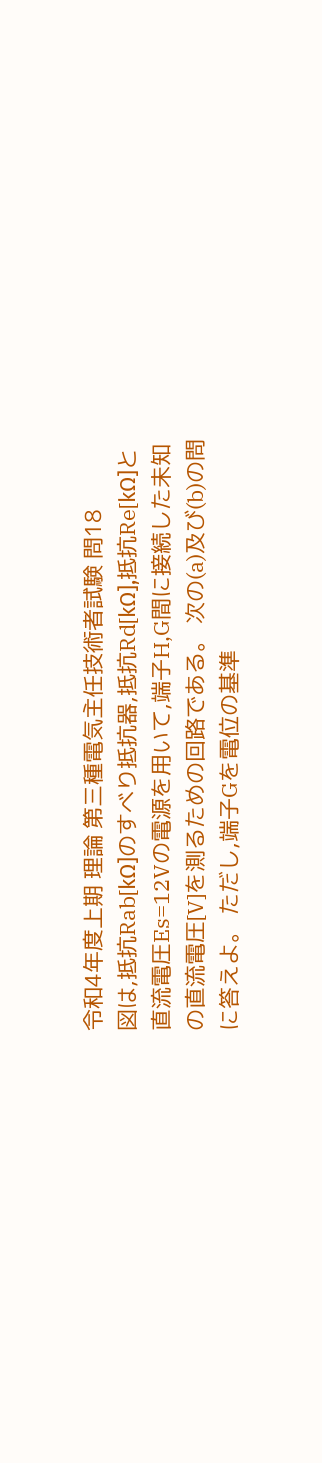令和4年度上期 理論 第三種電気主任技術者試験 問18
図は,抵抗Rab[kΩ]のすべり抵抗器,抵抗Rd[kΩ],抵抗Re[kΩ]と直流電圧Es=12Vの電源を用いて,端子H,G間に接続した未知の直流電圧[V]を測るための回路である。 次の(a)及び(b)の問に答えよ。 ただし,端子Gを電位の基準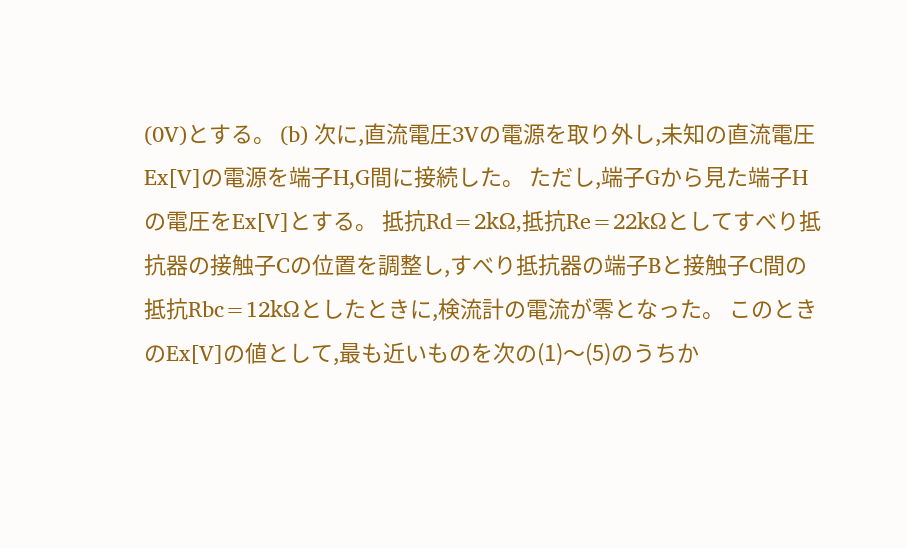(0V)とする。 (b) 次に,直流電圧3Vの電源を取り外し,未知の直流電圧Ex[V]の電源を端子H,G間に接続した。 ただし,端子Gから見た端子Hの電圧をEx[V]とする。 抵抗Rd=2kΩ,抵抗Re=22kΩとしてすべり抵抗器の接触子Cの位置を調整し,すべり抵抗器の端子Bと接触子C間の抵抗Rbc=12kΩとしたときに,検流計の電流が零となった。 このときのEx[V]の値として,最も近いものを次の(1)〜(5)のうちか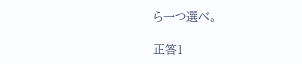ら一つ選べ。

正答1